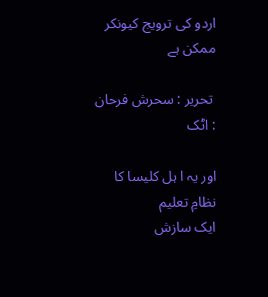اردو کی ترویج کیونکر ممکن ہے

 تحریر : سحرش فرحان : اٹک

اور یہ ا ہل کلیسا کا نظامِ تعلیم
ایک سازش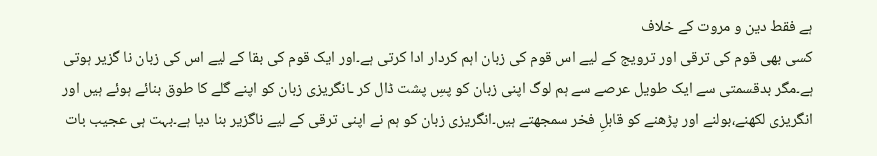ہے فقط دین و مروت کے خلاف
کسی بھی قوم کی ترقی اور ترویج کے لیے اس قوم کی زبان اہم کردار ادا کرتی ہے۔اور ایک قوم کی بقا کے لیے اس کی زبان نا گزیر ہوتی ہے۔مگر بدقسمتی سے ایک طویل عرصے سے ہم لوگ اپنی زبان کو پسِ پشت ڈال کر ـانگریزی زبان کو اپنے گلے کا طوق بنائے ہوئے ہیں اور انگریزی لکھنے،بولنے اور پڑھنے کو قابلِ فخر سمجھتے ہیں۔انگریزی زبان کو ہم نے اپنی ترقی کے لیے ناگزیر بنا دیا ہے۔بہت ہی عجیب بات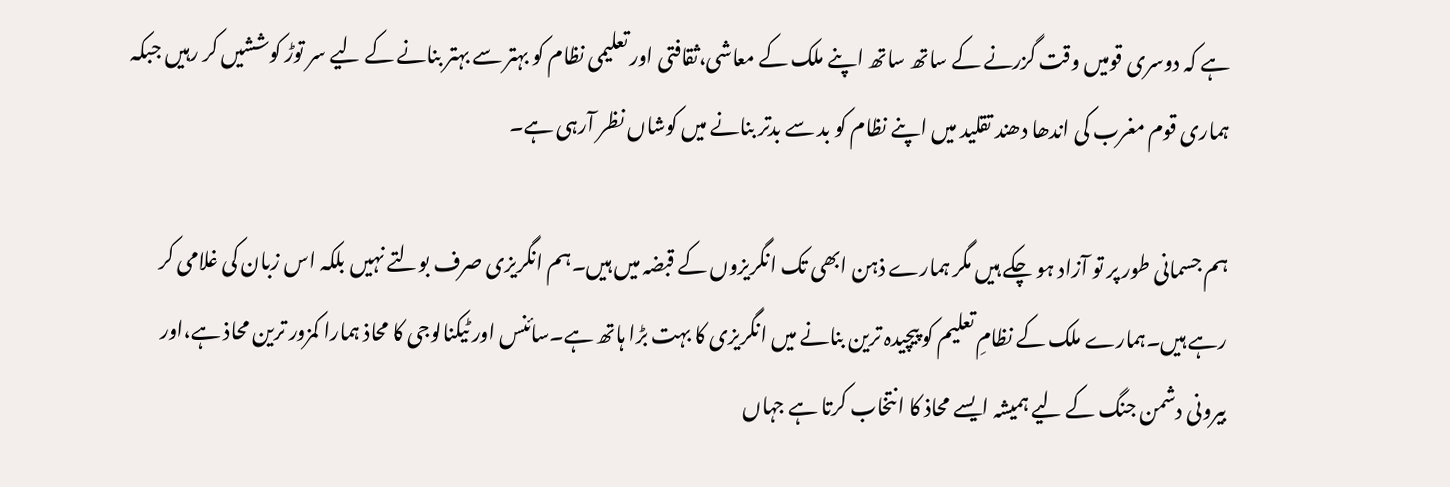ہے کہ دوسری قومیں وقت گزرنے کے ساتھ ساتھ اپنے ملک کے معاشی،ثقافتی اور تعلیمی نظام کو بہتر سے بہتر بنانے کے لیے سر توڑ کوششیں کر رہیں جبکہ ہماری قوم مغرب کی اندھا دھند تقلید میں اپنے نظام کو بد سے بدتر بنانے میں کوشاں نظر آرہی ہے۔

ہم جسمانی طور پر تو آزاد ہو چکے ہیں مگر ہمارے ذہن ابھی تک انگریزوں کے قبضہ میں ہیں۔ہم انگریزی صرف بولتے نہیں بلکہ اس زبان کی غلامی کر رہے ہیں۔ہمارے ملک کے نظامِ تعلیم کو پیچیدہ ترین بنانے میں انگریزی کا بہت بڑا ہاتھ ہے۔سائنس اور ٹیکنالوجی کا محاذ ہمارا کمزور ترین محاذ ہے،اور بیرونی دشمن جنگ کے لیے ہمیشہ ایسے محاذ کا انتخاب کرتا ہے جہاں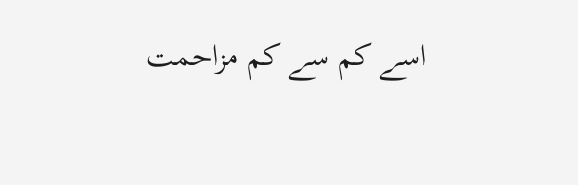اسے کم سے کم مزاحمت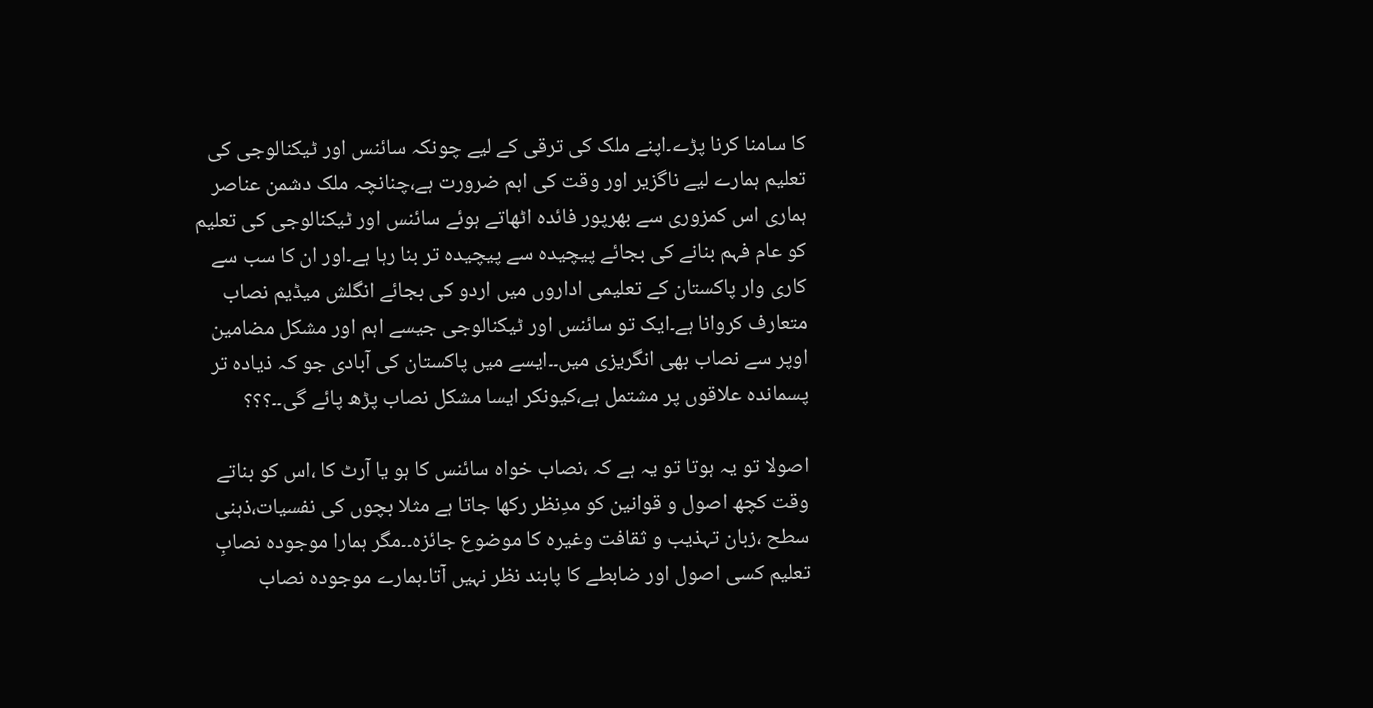کا سامنا کرنا پڑے۔اپنے ملک کی ترقی کے لیے چونکہ سائنس اور ٹیکنالوجی کی تعلیم ہمارے لیے ناگزیر اور وقت کی اہم ضرورت ہے،چنانچہ ملک دشمن عناصر ہماری اس کمزوری سے بھرپور فائدہ اٹھاتے ہوئے سائنس اور ٹیکنالوجی کی تعلیم کو عام فہم بنانے کی بجائے پیچیدہ سے پیچیدہ تر بنا رہا ہے۔اور ان کا سب سے کاری وار پاکستان کے تعلیمی اداروں میں اردو کی بجائے انگلش میڈیم نصاب متعارف کروانا ہے۔ایک تو سائنس اور ٹیکنالوجی جیسے اہم اور مشکل مضامین اوپر سے نصاب بھی انگریزی میں۔۔ایسے میں پاکستان کی آبادی جو کہ ذیادہ تر پسماندہ علاقوں پر مشتمل ہے،کیونکر ایسا مشکل نصاب پڑھ پائے گی۔۔؟؟؟

اصولا تو یہ ہوتا تو یہ ہے کہ ،نصاب خواہ سائنس کا ہو یا آرٹ کا ،اس کو بناتے وقت کچھ اصول و قوانین کو مدِنظر رکھا جاتا ہے مثلا بچوں کی نفسیات،ذہنی سطح ،زبان تہذیب و ثقافت وغیرہ کا موضوع جائزہ۔۔مگر ہمارا موجودہ نصابِ تعلیم کسی اصول اور ضابطے کا پابند نظر نہیں آتا۔ہمارے موجودہ نصاب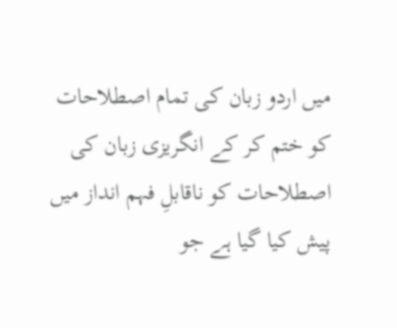میں اردو زبان کی تمام اصطلاحات کو ختم کر کے انگریزی زبان کی اصطلاحات کو ناقابلِ فہم انداز میں پیش کیا گیا ہے جو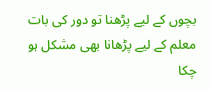بچوں کے لیے پڑھنا تو دور کی بات معلم کے لیے پڑھانا بھی مشکل ہو چکا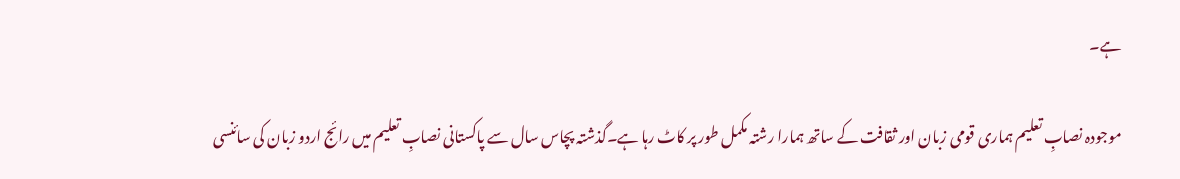ہے۔

موجودہ نصابِ تعلیم ہماری قومی زبان اور ثقافت کے ساتھ ہمارا رشتہ مکمل طور پر کاٹ رہا ہے۔گذشتہ پچاس سال سے پاکستانی نصابِ تعلیم میں رائج اردو زبان کی سائنسی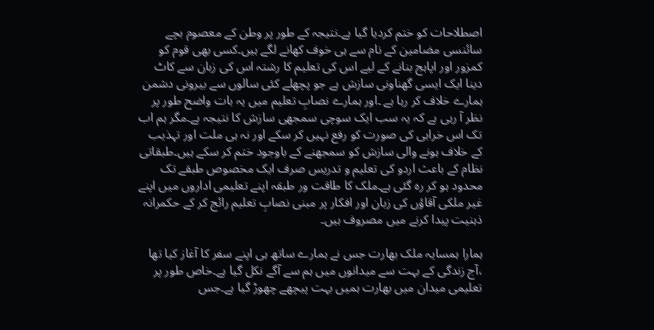اصطلاحات کو ختم کردیا گیا ہے۔نتیجہ کے طور پر وطن کے معصوم بچے سائنسی مضامین کے نام سے ہی خوف کھانے لگے ہیں۔کسی بھی قوم کو کمزور اور اپاہج بنانے کے لیے اس کی تعلیم کا رشتہ اس کی زبان سے کاٹ دینا ایک ایسی گھناونی سازش ہے جو پچھلے کئی سالوں سے بیرونی دشمن ہمارے خلاف کر رہا ہے ۔اور ہمارے نصابِ تعلیم میں یہ بات واضح طور پر نظر آ رہی ہے کہ یہ سب ایک سوچی سمجھی سازش کا نتیجہ ہے۔مگر ہم اب تک اس خرابی کی صورت کو رفع نہیں کر سکے اور نہ ہی ملت اور تہذیب کے خلاف ہونے والی سازش کو سمجھنے کے باوجود ختم کر سکے ہیں۔طبقاتی نظام کے باعث اردو کی تعلیم و تدریس صرف ایک مخصوص طبقے تک محدود ہو کر رہ گئی ہے۔ملک کا طاقت ور طبقہ اپنے تعلیمی اداروں میں اپنے غیر ملکی آقاؤں کی زبان اور افکار پر مبنی نصابِ تعلیم رائج کر کے حکمرانہ ذہنیت پیدا کرنے میں مصروف ہیں۔

ہمارا ہمسایہ ملک بھارت جس نے ہمارے ساتھ ہی اپنے سفر کا آغاز کیا تھا ،آج زندگی کے بہت سے میدانوں میں ہم سے آگے نکل گیا ہے۔خاص طور پر تعلیمی میدان میں بھارت ہمیں بہت پیچھے چھوڑ گیا ہے۔جس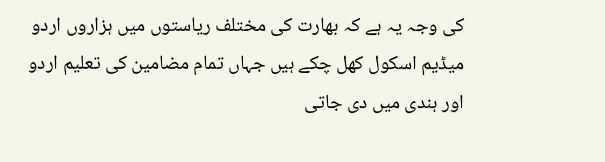کی وجہ یہ ہے کہ بھارت کی مختلف ریاستوں میں ہزاروں اردو میڈیم اسکول کھل چکے ہیں جہاں تمام مضامین کی تعلیم اردو اور ہندی میں دی جاتی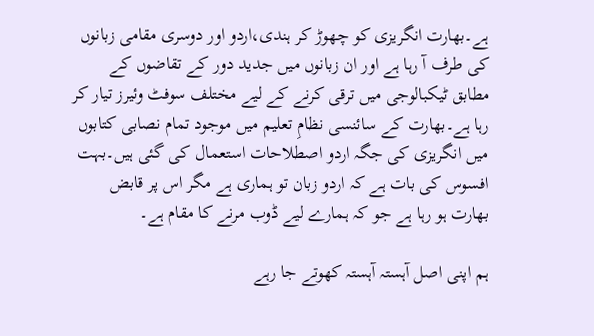ہے۔بھارت انگریزی کو چھوڑ کر ہندی،اردو اور دوسری مقامی زبانوں کی طرف آ رہا ہے اور ان زبانوں میں جدید دور کے تقاضوں کے مطابق ٹیکبالوجی میں ترقی کرنے کے لیے مختلف سوفٹ وئیرز تیار کر رہا ہے۔بھارت کے سائنسی نظامِ تعلیم میں موجود تمام نصابی کتابوں میں انگریزی کی جگہ اردو اصطلاحات استعمال کی گئی ہیں۔بہت افسوس کی بات ہے کہ اردو زبان تو ہماری ہے مگر اس پر قابض بھارت ہو رہا ہے جو کہ ہمارے لیے ڈوب مرنے کا مقام ہے۔

ہم اپنی اصل آہستہ آہستہ کھوتے جا رہے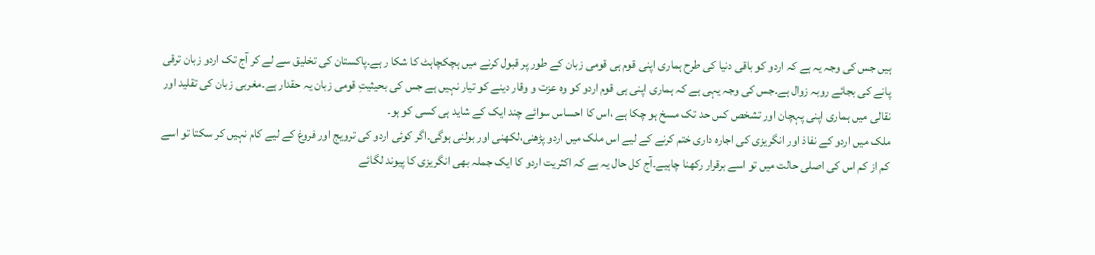ہیں جس کی وجہ یہ ہے کہ اردو کو باقی دنیا کی طرح ہماری اپنی قوم ہی قومی زبان کے طور پر قبول کرنے میں ہچکچاہٹ کا شکا ر ہے۔پاکستان کی تخلیق سے لے کر آج تک اردو زبان ترقی پانے کی بجائے روبہ زوال ہے۔جس کی وجہ یہی ہے کہ ہماری اپنی ہی قوم اردو کو وہ عزت و وقار دینے کو تیار نہیں ہے جس کی بحیثیتِ قومی زبان یہ حقدار ہے۔مغربی زبان کی تقلید اور نقالی میں ہماری اپنی پہچان اور تشخص کس حد تک مسخ ہو چکا ہے ،اس کا احساس سوائے چند ایک کے شاید ہی کسی کو ہو۔
ملک میں اردو کے نفاذ اور انگریزی کی اجارہ داری ختم کرنے کے لیے اس ملک میں اردو پڑھنی،لکھنی اور بولنی ہوگی۔اگر کوئی اردو کی ترویج اور فروغ کے لیے کام نہیں کر سکتا تو اسے کم از کم اس کی اصلی حالت میں تو اسے برقرار رکھنا چاہیے۔آج کل حال یہ ہے کہ اکثریت اردو کا ایک جملہ بھی انگریزی کا پیوند لگائے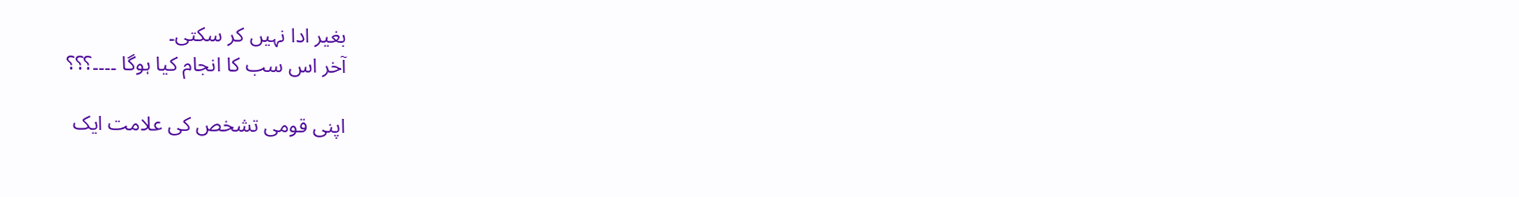بغیر ادا نہیں کر سکتی۔
آخر اس سب کا انجام کیا ہوگا ۔۔۔۔؟؟؟

اپنی قومی تشخص کی علامت ایک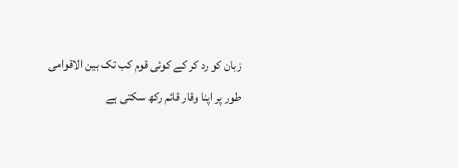زبان کو رد کر کے کوئی قوم کب تک بین الاقوامی طور پر اپنا وقار قائم رکھ سکتی ہے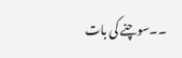۔۔سوچنے کی بات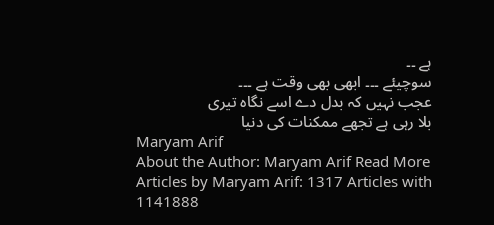ہے ۔۔
سوچیئے ۔۔۔ ابھی بھی وقت ہے ۔۔۔
عجب نہیں کہ بدل دے اسے نگاہ تیری
بلا رہی ہے تجھے ممکنات کی دنیا
Maryam Arif
About the Author: Maryam Arif Read More Articles by Maryam Arif: 1317 Articles with 1141888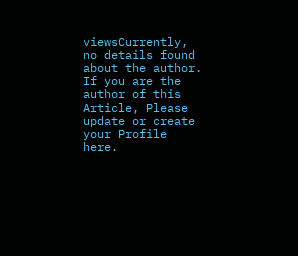viewsCurrently, no details found about the author. If you are the author of this Article, Please update or create your Profile here.